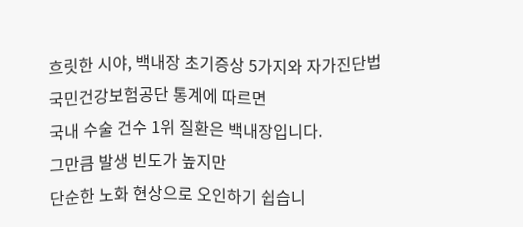흐릿한 시야, 백내장 초기증상 5가지와 자가진단법
국민건강보험공단 통계에 따르면
국내 수술 건수 1위 질환은 백내장입니다.
그만큼 발생 빈도가 높지만
단순한 노화 현상으로 오인하기 쉽습니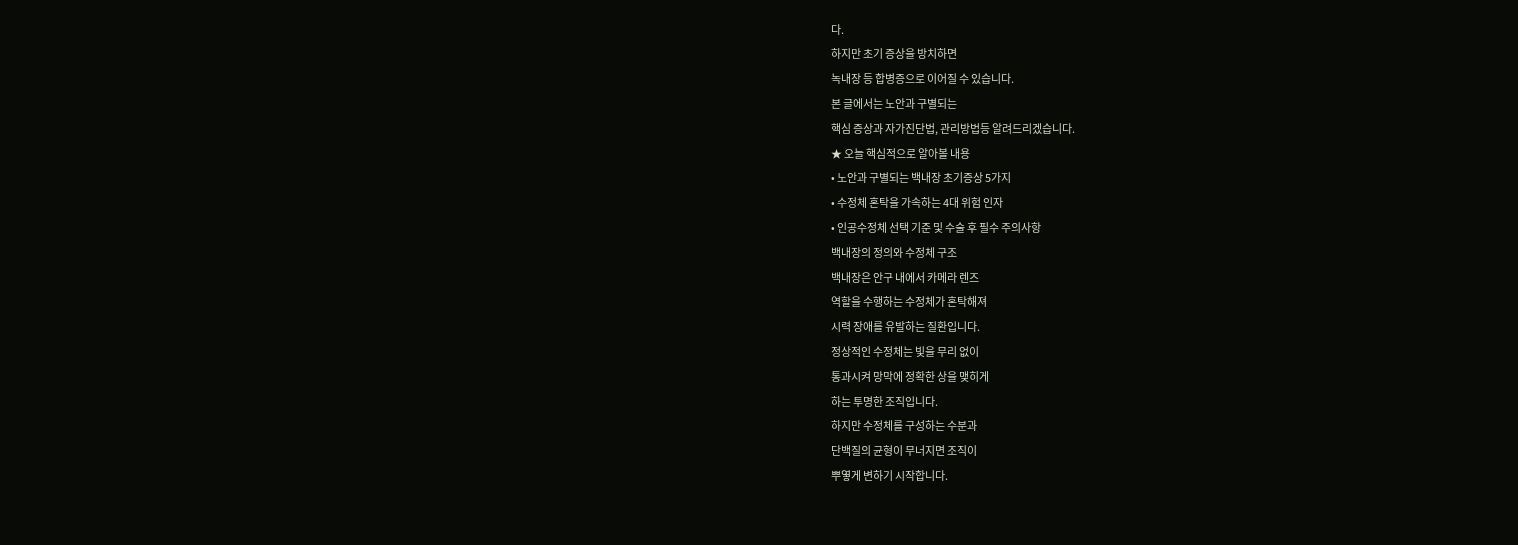다.
하지만 초기 증상을 방치하면
녹내장 등 합병증으로 이어질 수 있습니다.
본 글에서는 노안과 구별되는
핵심 증상과 자가진단법, 관리방법등 알려드리겠습니다.
★ 오늘 핵심적으로 알아볼 내용
• 노안과 구별되는 백내장 초기증상 5가지
• 수정체 혼탁을 가속하는 4대 위험 인자
• 인공수정체 선택 기준 및 수술 후 필수 주의사항
백내장의 정의와 수정체 구조
백내장은 안구 내에서 카메라 렌즈
역할을 수행하는 수정체가 혼탁해져
시력 장애를 유발하는 질환입니다.
정상적인 수정체는 빛을 무리 없이
통과시켜 망막에 정확한 상을 맺히게
하는 투명한 조직입니다.
하지만 수정체를 구성하는 수분과
단백질의 균형이 무너지면 조직이
뿌옇게 변하기 시작합니다.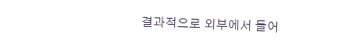결과적으로 외부에서 들어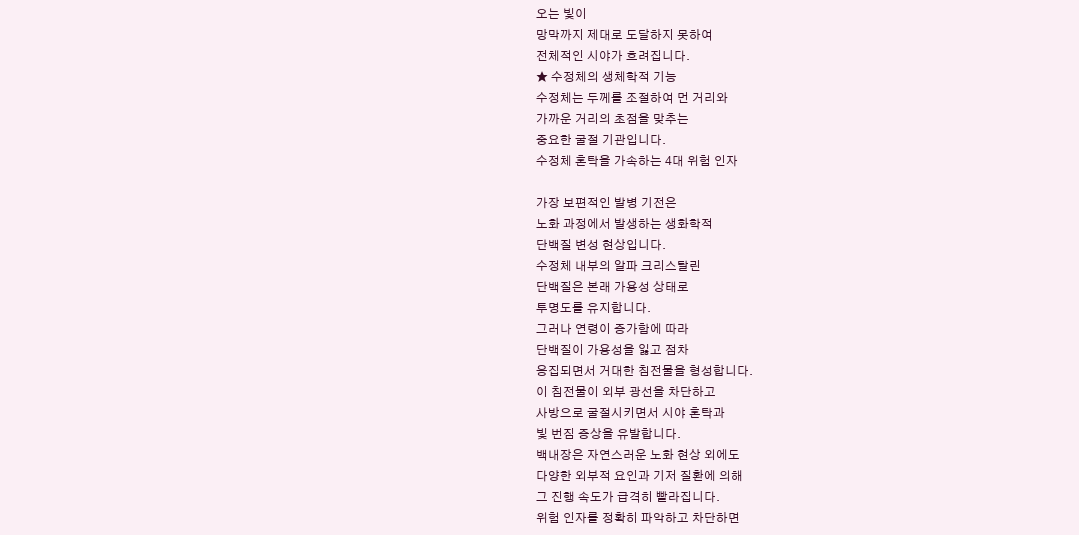오는 빛이
망막까지 제대로 도달하지 못하여
전체적인 시야가 흐려집니다.
★ 수정체의 생체학적 기능
수정체는 두께를 조절하여 먼 거리와
가까운 거리의 초점을 맞추는
중요한 굴절 기관입니다.
수정체 혼탁을 가속하는 4대 위험 인자

가장 보편적인 발병 기전은
노화 과정에서 발생하는 생화학적
단백질 변성 현상입니다.
수정체 내부의 알파 크리스탈린
단백질은 본래 가용성 상태로
투명도를 유지합니다.
그러나 연령이 증가함에 따라
단백질이 가용성을 잃고 점차
응집되면서 거대한 침전물을 형성합니다.
이 침전물이 외부 광선을 차단하고
사방으로 굴절시키면서 시야 혼탁과
빛 번짐 증상을 유발합니다.
백내장은 자연스러운 노화 현상 외에도
다양한 외부적 요인과 기저 질환에 의해
그 진행 속도가 급격히 빨라집니다.
위험 인자를 정확히 파악하고 차단하면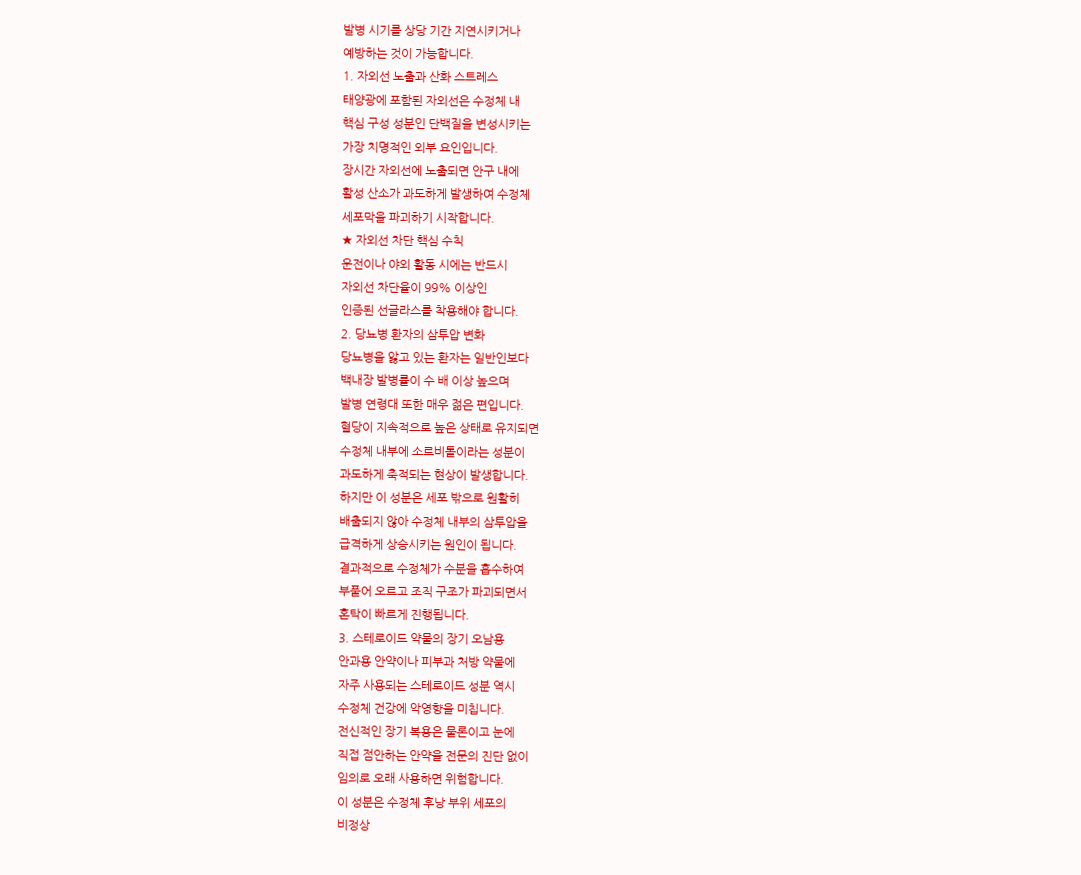발병 시기를 상당 기간 지연시키거나
예방하는 것이 가능합니다.
1. 자외선 노출과 산화 스트레스
태양광에 포함된 자외선은 수정체 내
핵심 구성 성분인 단백질을 변성시키는
가장 치명적인 외부 요인입니다.
장시간 자외선에 노출되면 안구 내에
활성 산소가 과도하게 발생하여 수정체
세포막을 파괴하기 시작합니다.
★ 자외선 차단 핵심 수칙
운전이나 야외 활동 시에는 반드시
자외선 차단율이 99% 이상인
인증된 선글라스를 착용해야 합니다.
2. 당뇨병 환자의 삼투압 변화
당뇨병을 앓고 있는 환자는 일반인보다
백내장 발병률이 수 배 이상 높으며
발병 연령대 또한 매우 젊은 편입니다.
혈당이 지속적으로 높은 상태로 유지되면
수정체 내부에 소르비톨이라는 성분이
과도하게 축적되는 현상이 발생합니다.
하지만 이 성분은 세포 밖으로 원활히
배출되지 않아 수정체 내부의 삼투압을
급격하게 상승시키는 원인이 됩니다.
결과적으로 수정체가 수분을 흡수하여
부풀어 오르고 조직 구조가 파괴되면서
혼탁이 빠르게 진행됩니다.
3. 스테로이드 약물의 장기 오남용
안과용 안약이나 피부과 처방 약물에
자주 사용되는 스테로이드 성분 역시
수정체 건강에 악영향을 미칩니다.
전신적인 장기 복용은 물론이고 눈에
직접 점안하는 안약을 전문의 진단 없이
임의로 오래 사용하면 위험합니다.
이 성분은 수정체 후낭 부위 세포의
비정상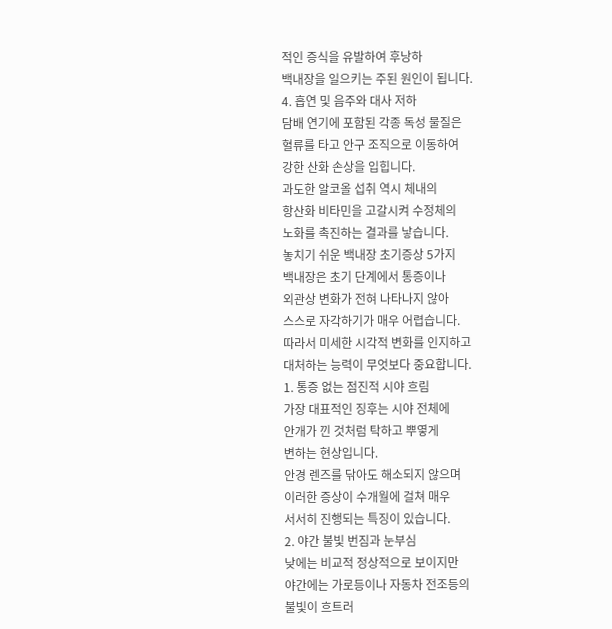적인 증식을 유발하여 후낭하
백내장을 일으키는 주된 원인이 됩니다.
4. 흡연 및 음주와 대사 저하
담배 연기에 포함된 각종 독성 물질은
혈류를 타고 안구 조직으로 이동하여
강한 산화 손상을 입힙니다.
과도한 알코올 섭취 역시 체내의
항산화 비타민을 고갈시켜 수정체의
노화를 촉진하는 결과를 낳습니다.
놓치기 쉬운 백내장 초기증상 5가지
백내장은 초기 단계에서 통증이나
외관상 변화가 전혀 나타나지 않아
스스로 자각하기가 매우 어렵습니다.
따라서 미세한 시각적 변화를 인지하고
대처하는 능력이 무엇보다 중요합니다.
1. 통증 없는 점진적 시야 흐림
가장 대표적인 징후는 시야 전체에
안개가 낀 것처럼 탁하고 뿌옇게
변하는 현상입니다.
안경 렌즈를 닦아도 해소되지 않으며
이러한 증상이 수개월에 걸쳐 매우
서서히 진행되는 특징이 있습니다.
2. 야간 불빛 번짐과 눈부심
낮에는 비교적 정상적으로 보이지만
야간에는 가로등이나 자동차 전조등의
불빛이 흐트러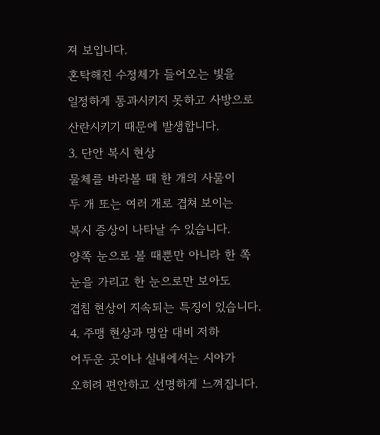져 보입니다.
혼탁해진 수정체가 들어오는 빛을
일정하게 통과시키지 못하고 사방으로
산란시키기 때문에 발생합니다.
3. 단안 복시 현상
물체를 바라볼 때 한 개의 사물이
두 개 또는 여러 개로 겹쳐 보이는
복시 증상이 나타날 수 있습니다.
양쪽 눈으로 볼 때뿐만 아니라 한 쪽
눈을 가리고 한 눈으로만 보아도
겹침 현상이 지속되는 특징이 있습니다.
4. 주맹 현상과 명암 대비 저하
어두운 곳이나 실내에서는 시야가
오히려 편안하고 선명하게 느껴집니다.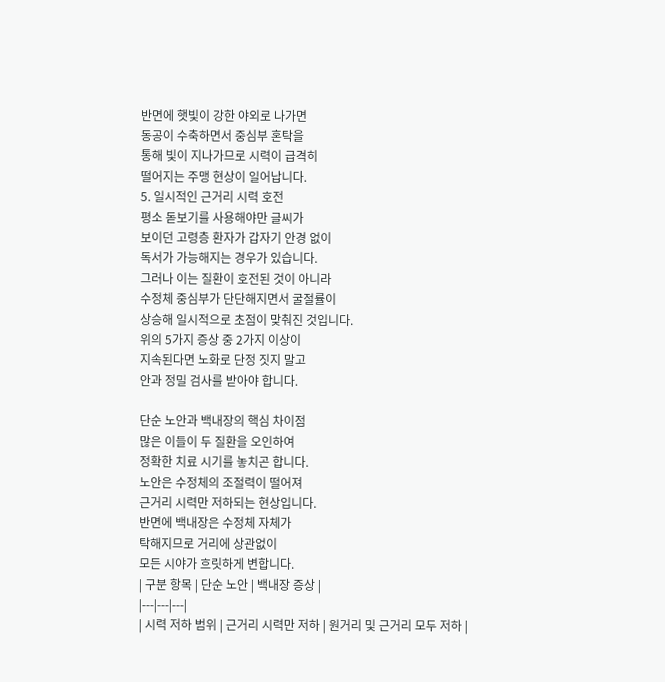반면에 햇빛이 강한 야외로 나가면
동공이 수축하면서 중심부 혼탁을
통해 빛이 지나가므로 시력이 급격히
떨어지는 주맹 현상이 일어납니다.
5. 일시적인 근거리 시력 호전
평소 돋보기를 사용해야만 글씨가
보이던 고령층 환자가 갑자기 안경 없이
독서가 가능해지는 경우가 있습니다.
그러나 이는 질환이 호전된 것이 아니라
수정체 중심부가 단단해지면서 굴절률이
상승해 일시적으로 초점이 맞춰진 것입니다.
위의 5가지 증상 중 2가지 이상이
지속된다면 노화로 단정 짓지 말고
안과 정밀 검사를 받아야 합니다.

단순 노안과 백내장의 핵심 차이점
많은 이들이 두 질환을 오인하여
정확한 치료 시기를 놓치곤 합니다.
노안은 수정체의 조절력이 떨어져
근거리 시력만 저하되는 현상입니다.
반면에 백내장은 수정체 자체가
탁해지므로 거리에 상관없이
모든 시야가 흐릿하게 변합니다.
| 구분 항목 | 단순 노안 | 백내장 증상 |
|---|---|---|
| 시력 저하 범위 | 근거리 시력만 저하 | 원거리 및 근거리 모두 저하 |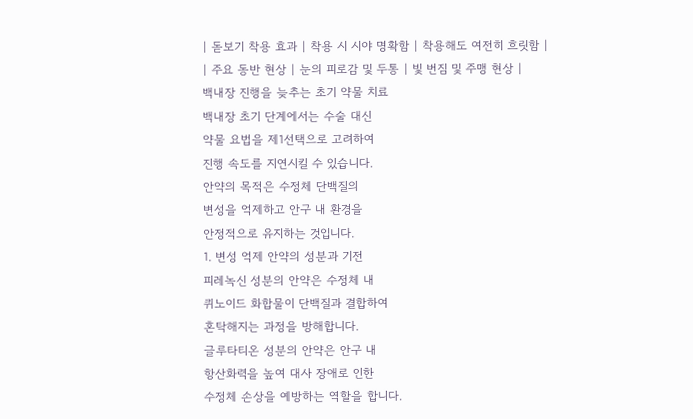| 돋보기 착용 효과 | 착용 시 시야 명확함 | 착용해도 여전히 흐릿함 |
| 주요 동반 현상 | 눈의 피로감 및 두통 | 빛 번짐 및 주맹 현상 |
백내장 진행을 늦추는 초기 약물 치료
백내장 초기 단계에서는 수술 대신
약물 요법을 제1선택으로 고려하여
진행 속도를 지연시킬 수 있습니다.
안약의 목적은 수정체 단백질의
변성을 억제하고 안구 내 환경을
안정적으로 유지하는 것입니다.
1. 변성 억제 안약의 성분과 기전
피레녹신 성분의 안약은 수정체 내
퀴노이드 화합물이 단백질과 결합하여
혼탁해지는 과정을 방해합니다.
글루타티온 성분의 안약은 안구 내
항산화력을 높여 대사 장애로 인한
수정체 손상을 예방하는 역할을 합니다.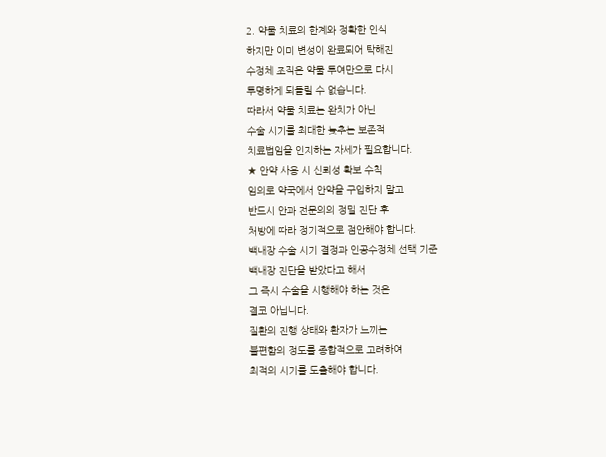2. 약물 치료의 한계와 정확한 인식
하지만 이미 변성이 완료되어 탁해진
수정체 조직은 약물 투여만으로 다시
투명하게 되돌릴 수 없습니다.
따라서 약물 치료는 완치가 아닌
수술 시기를 최대한 늦추는 보존적
치료법임을 인지하는 자세가 필요합니다.
★ 안약 사용 시 신뢰성 확보 수칙
임의로 약국에서 안약을 구입하지 말고
반드시 안과 전문의의 정밀 진단 후
처방에 따라 정기적으로 점안해야 합니다.
백내장 수술 시기 결정과 인공수정체 선택 기준
백내장 진단을 받았다고 해서
그 즉시 수술을 시행해야 하는 것은
결코 아닙니다.
질환의 진행 상태와 환자가 느끼는
불편함의 정도를 종합적으로 고려하여
최적의 시기를 도출해야 합니다.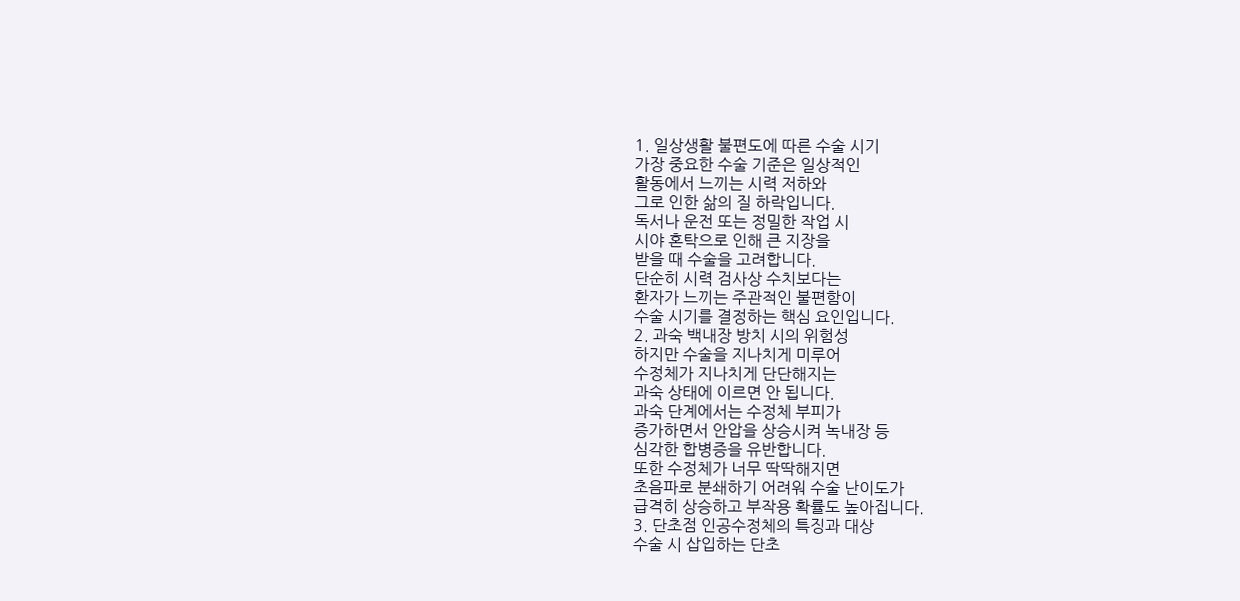1. 일상생활 불편도에 따른 수술 시기
가장 중요한 수술 기준은 일상적인
활동에서 느끼는 시력 저하와
그로 인한 삶의 질 하락입니다.
독서나 운전 또는 정밀한 작업 시
시야 혼탁으로 인해 큰 지장을
받을 때 수술을 고려합니다.
단순히 시력 검사상 수치보다는
환자가 느끼는 주관적인 불편함이
수술 시기를 결정하는 핵심 요인입니다.
2. 과숙 백내장 방치 시의 위험성
하지만 수술을 지나치게 미루어
수정체가 지나치게 단단해지는
과숙 상태에 이르면 안 됩니다.
과숙 단계에서는 수정체 부피가
증가하면서 안압을 상승시켜 녹내장 등
심각한 합병증을 유반합니다.
또한 수정체가 너무 딱딱해지면
초음파로 분쇄하기 어려워 수술 난이도가
급격히 상승하고 부작용 확률도 높아집니다.
3. 단초점 인공수정체의 특징과 대상
수술 시 삽입하는 단초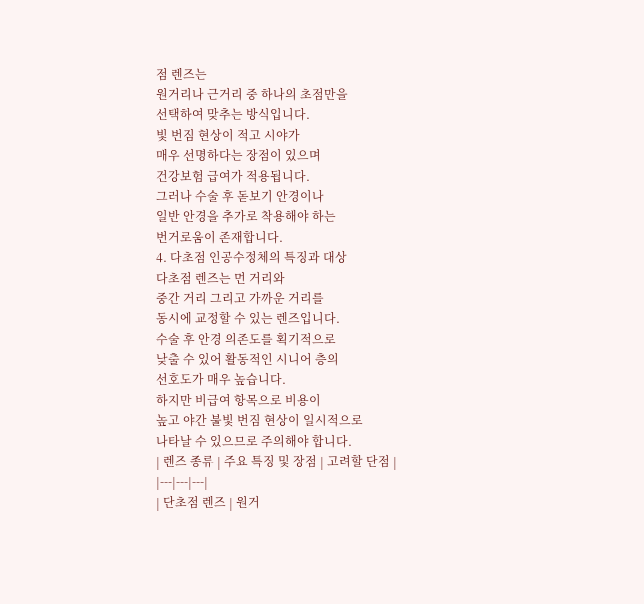점 렌즈는
원거리나 근거리 중 하나의 초점만을
선택하여 맞추는 방식입니다.
빛 번짐 현상이 적고 시야가
매우 선명하다는 장점이 있으며
건강보험 급여가 적용됩니다.
그러나 수술 후 돋보기 안경이나
일반 안경을 추가로 착용해야 하는
번거로움이 존재합니다.
4. 다초점 인공수정체의 특징과 대상
다초점 렌즈는 먼 거리와
중간 거리 그리고 가까운 거리를
동시에 교정할 수 있는 렌즈입니다.
수술 후 안경 의존도를 획기적으로
낮출 수 있어 활동적인 시니어 층의
선호도가 매우 높습니다.
하지만 비급여 항목으로 비용이
높고 야간 불빛 번짐 현상이 일시적으로
나타날 수 있으므로 주의해야 합니다.
| 렌즈 종류 | 주요 특징 및 장점 | 고려할 단점 |
|---|---|---|
| 단초점 렌즈 | 원거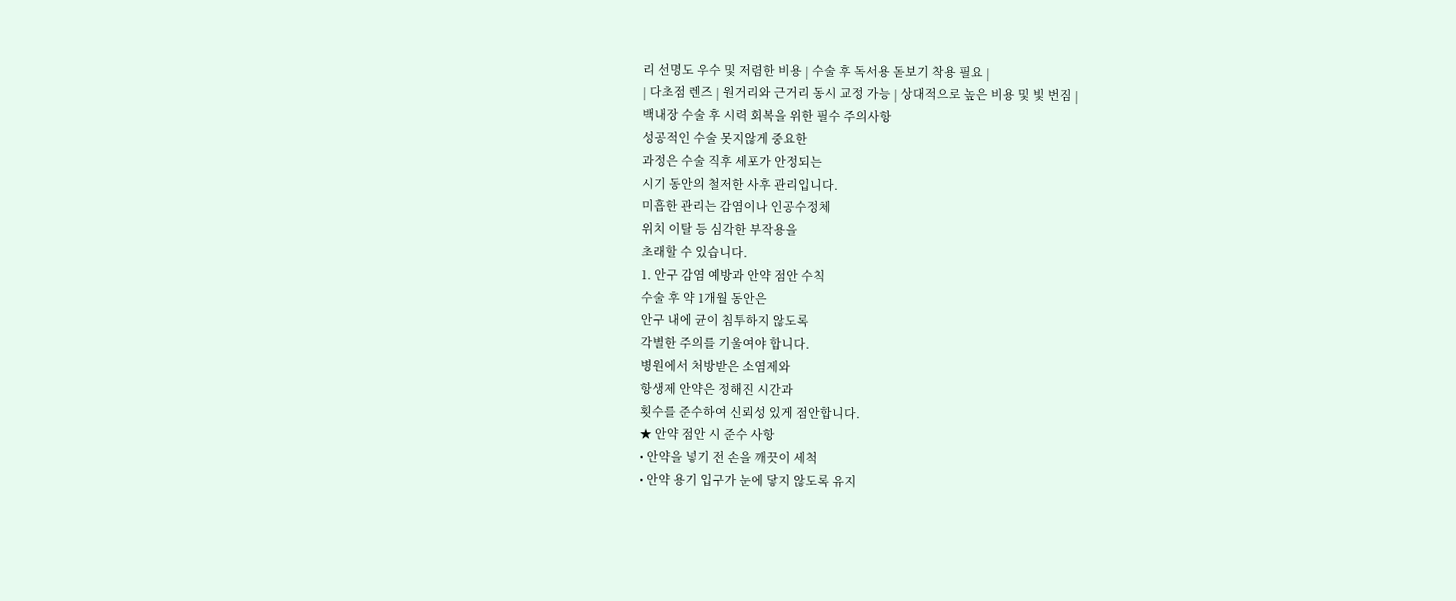리 선명도 우수 및 저렴한 비용 | 수술 후 독서용 돋보기 착용 필요 |
| 다초점 렌즈 | 원거리와 근거리 동시 교정 가능 | 상대적으로 높은 비용 및 빛 번짐 |
백내장 수술 후 시력 회복을 위한 필수 주의사항
성공적인 수술 못지않게 중요한
과정은 수술 직후 세포가 안정되는
시기 동안의 철저한 사후 관리입니다.
미흡한 관리는 감염이나 인공수정체
위치 이탈 등 심각한 부작용을
초래할 수 있습니다.
1. 안구 감염 예방과 안약 점안 수칙
수술 후 약 1개월 동안은
안구 내에 균이 침투하지 않도록
각별한 주의를 기울여야 합니다.
병원에서 처방받은 소염제와
항생제 안약은 정해진 시간과
횟수를 준수하여 신뢰성 있게 점안합니다.
★ 안약 점안 시 준수 사항
• 안약을 넣기 전 손을 깨끗이 세척
• 안약 용기 입구가 눈에 닿지 않도록 유지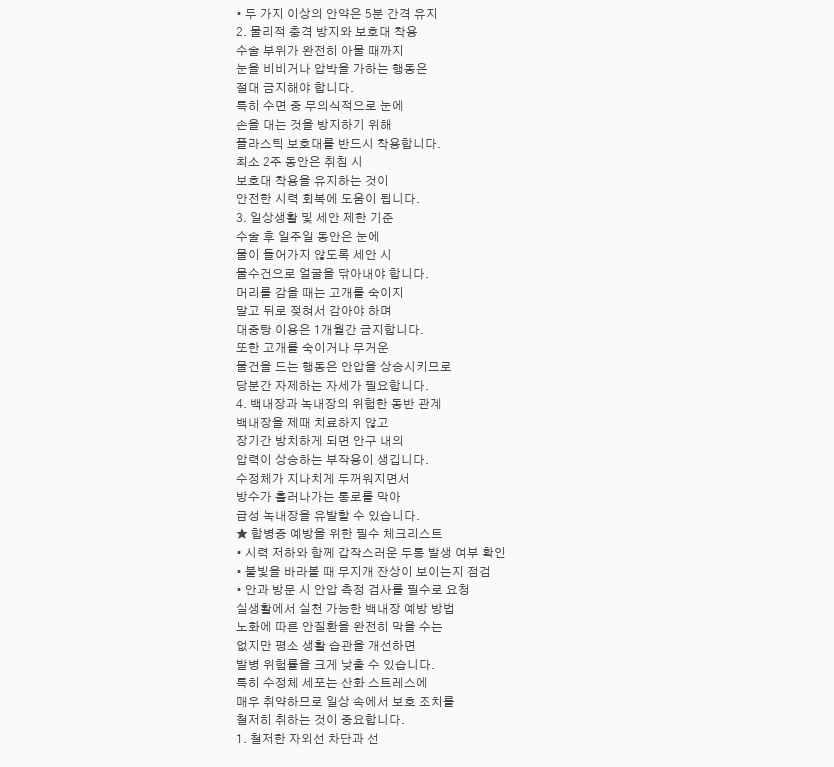• 두 가지 이상의 안약은 5분 간격 유지
2. 물리적 충격 방지와 보호대 착용
수술 부위가 완전히 아물 때까지
눈을 비비거나 압박을 가하는 행동은
절대 금지해야 합니다.
특히 수면 중 무의식적으로 눈에
손을 대는 것을 방지하기 위해
플라스틱 보호대를 반드시 착용합니다.
최소 2주 동안은 취침 시
보호대 착용을 유지하는 것이
안전한 시력 회복에 도움이 됩니다.
3. 일상생활 및 세안 제한 기준
수술 후 일주일 동안은 눈에
물이 들어가지 않도록 세안 시
물수건으로 얼굴을 닦아내야 합니다.
머리를 감을 때는 고개를 숙이지
말고 뒤로 젖혀서 감아야 하며
대중탕 이용은 1개월간 금지합니다.
또한 고개를 숙이거나 무거운
물건을 드는 행동은 안압을 상승시키므로
당분간 자제하는 자세가 필요합니다.
4. 백내장과 녹내장의 위험한 동반 관계
백내장을 제때 치료하지 않고
장기간 방치하게 되면 안구 내의
압력이 상승하는 부작용이 생깁니다.
수정체가 지나치게 두꺼워지면서
방수가 흘러나가는 통로를 막아
급성 녹내장을 유발할 수 있습니다.
★ 합병증 예방을 위한 필수 체크리스트
• 시력 저하와 함께 갑작스러운 두통 발생 여부 확인
• 불빛을 바라볼 때 무지개 잔상이 보이는지 점검
• 안과 방문 시 안압 측정 검사를 필수로 요청
실생활에서 실천 가능한 백내장 예방 방법
노화에 따른 안질환을 완전히 막을 수는
없지만 평소 생활 습관을 개선하면
발병 위험률을 크게 낮출 수 있습니다.
특히 수정체 세포는 산화 스트레스에
매우 취약하므로 일상 속에서 보호 조치를
철저히 취하는 것이 중요합니다.
1. 철저한 자외선 차단과 선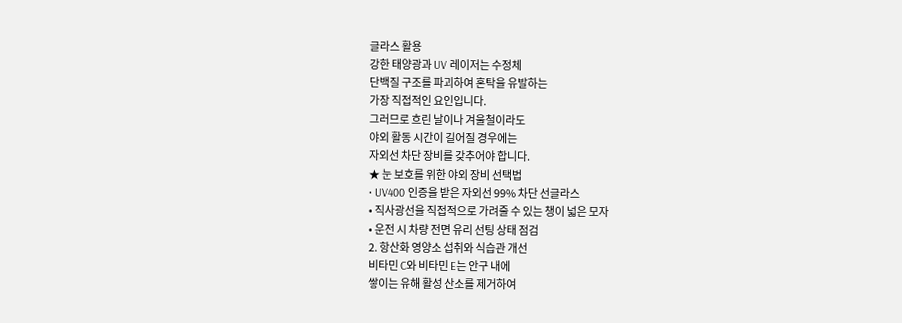글라스 활용
강한 태양광과 UV 레이저는 수정체
단백질 구조를 파괴하여 혼탁을 유발하는
가장 직접적인 요인입니다.
그러므로 흐린 날이나 겨울철이라도
야외 활동 시간이 길어질 경우에는
자외선 차단 장비를 갖추어야 합니다.
★ 눈 보호를 위한 야외 장비 선택법
• UV400 인증을 받은 자외선 99% 차단 선글라스
• 직사광선을 직접적으로 가려줄 수 있는 챙이 넓은 모자
• 운전 시 차량 전면 유리 선팅 상태 점검
2. 항산화 영양소 섭취와 식습관 개선
비타민 C와 비타민 E는 안구 내에
쌓이는 유해 활성 산소를 제거하여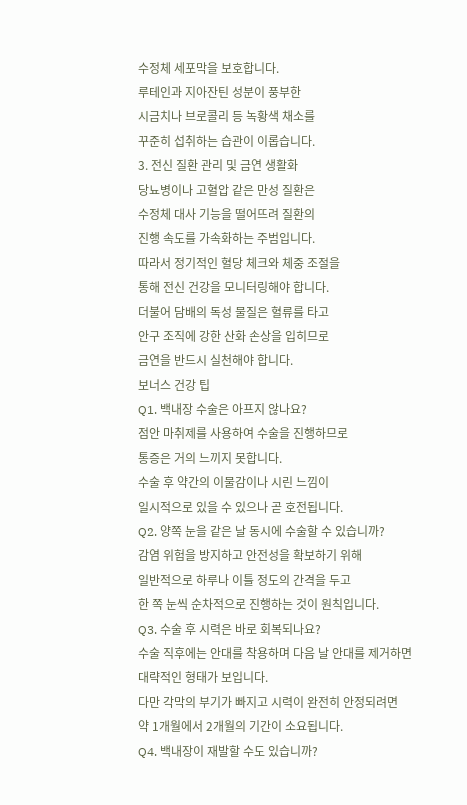수정체 세포막을 보호합니다.
루테인과 지아잔틴 성분이 풍부한
시금치나 브로콜리 등 녹황색 채소를
꾸준히 섭취하는 습관이 이롭습니다.
3. 전신 질환 관리 및 금연 생활화
당뇨병이나 고혈압 같은 만성 질환은
수정체 대사 기능을 떨어뜨려 질환의
진행 속도를 가속화하는 주범입니다.
따라서 정기적인 혈당 체크와 체중 조절을
통해 전신 건강을 모니터링해야 합니다.
더불어 담배의 독성 물질은 혈류를 타고
안구 조직에 강한 산화 손상을 입히므로
금연을 반드시 실천해야 합니다.
보너스 건강 팁
Q1. 백내장 수술은 아프지 않나요?
점안 마취제를 사용하여 수술을 진행하므로
통증은 거의 느끼지 못합니다.
수술 후 약간의 이물감이나 시린 느낌이
일시적으로 있을 수 있으나 곧 호전됩니다.
Q2. 양쪽 눈을 같은 날 동시에 수술할 수 있습니까?
감염 위험을 방지하고 안전성을 확보하기 위해
일반적으로 하루나 이틀 정도의 간격을 두고
한 쪽 눈씩 순차적으로 진행하는 것이 원칙입니다.
Q3. 수술 후 시력은 바로 회복되나요?
수술 직후에는 안대를 착용하며 다음 날 안대를 제거하면
대략적인 형태가 보입니다.
다만 각막의 부기가 빠지고 시력이 완전히 안정되려면
약 1개월에서 2개월의 기간이 소요됩니다.
Q4. 백내장이 재발할 수도 있습니까?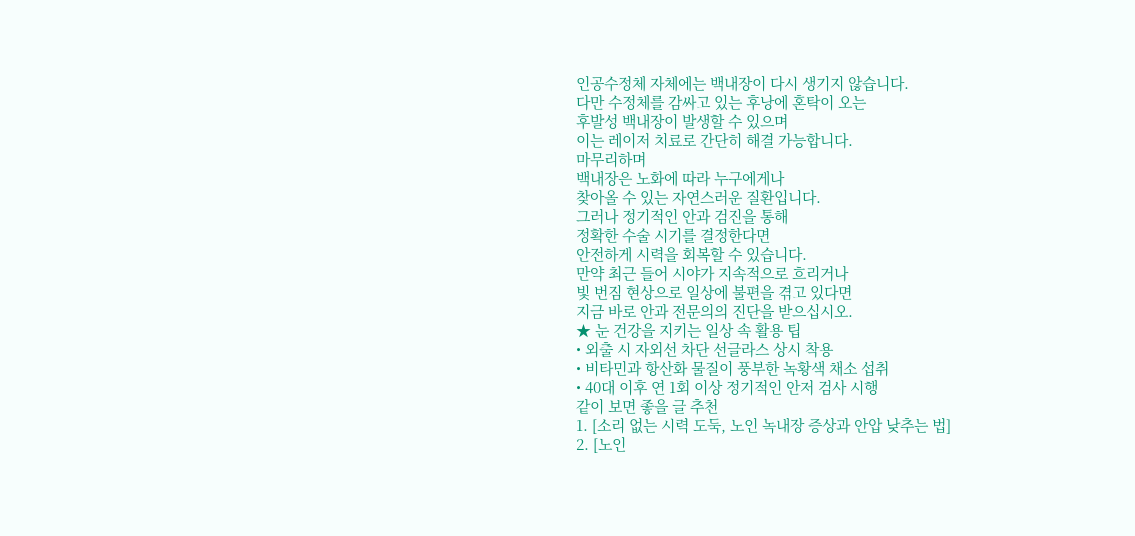인공수정체 자체에는 백내장이 다시 생기지 않습니다.
다만 수정체를 감싸고 있는 후낭에 혼탁이 오는
후발성 백내장이 발생할 수 있으며
이는 레이저 치료로 간단히 해결 가능합니다.
마무리하며
백내장은 노화에 따라 누구에게나
찾아올 수 있는 자연스러운 질환입니다.
그러나 정기적인 안과 검진을 통해
정확한 수술 시기를 결정한다면
안전하게 시력을 회복할 수 있습니다.
만약 최근 들어 시야가 지속적으로 흐리거나
빛 번짐 현상으로 일상에 불편을 겪고 있다면
지금 바로 안과 전문의의 진단을 받으십시오.
★ 눈 건강을 지키는 일상 속 활용 팁
• 외출 시 자외선 차단 선글라스 상시 착용
• 비타민과 항산화 물질이 풍부한 녹황색 채소 섭취
• 40대 이후 연 1회 이상 정기적인 안저 검사 시행
같이 보면 좋을 글 추천
1. [소리 없는 시력 도둑, 노인 녹내장 증상과 안압 낮추는 법]
2. [노인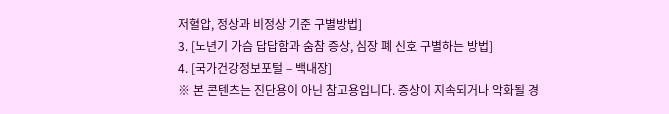저혈압, 정상과 비정상 기준 구별방법]
3. [노년기 가슴 답답함과 숨참 증상, 심장 폐 신호 구별하는 방법]
4. [국가건강정보포털 – 백내장]
※ 본 콘텐츠는 진단용이 아닌 참고용입니다. 증상이 지속되거나 악화될 경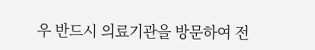우 반드시 의료기관을 방문하여 전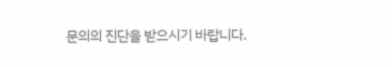문의의 진단을 받으시기 바랍니다.